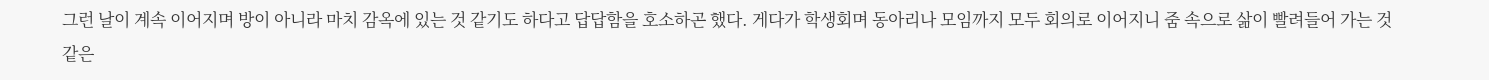그런 날이 계속 이어지며 방이 아니라 마치 감옥에 있는 것 같기도 하다고 답답함을 호소하곤 했다. 게다가 학생회며 동아리나 모임까지 모두 회의로 이어지니 줌 속으로 삶이 빨려들어 가는 것 같은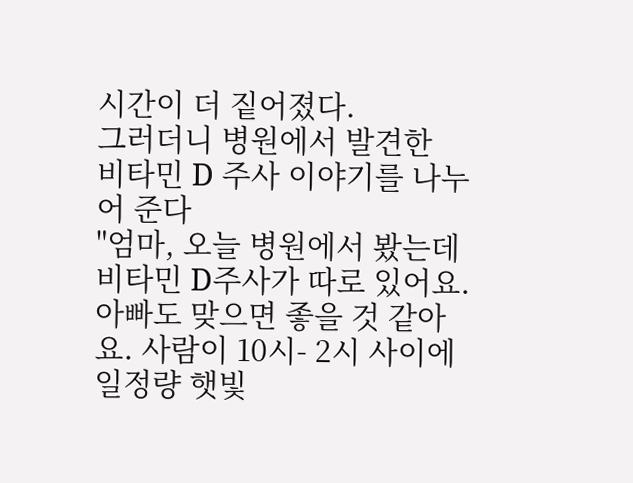시간이 더 짙어졌다.
그러더니 병원에서 발견한
비타민 D 주사 이야기를 나누어 준다
"엄마, 오늘 병원에서 봤는데 비타민 D주사가 따로 있어요. 아빠도 맞으면 좋을 것 같아요. 사람이 10시- 2시 사이에 일정량 햇빛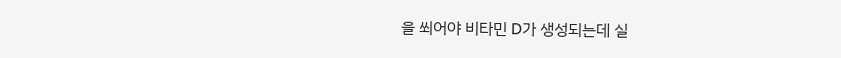을 쐬어야 비타민 D가 생성되는데 실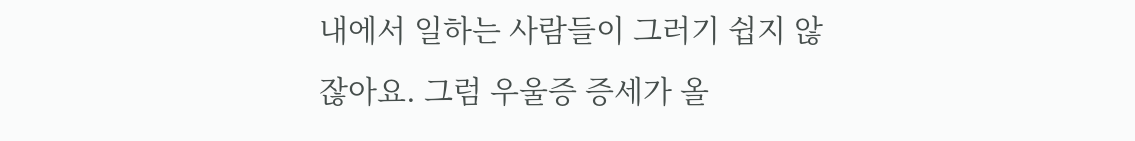내에서 일하는 사람들이 그러기 쉽지 않잖아요. 그럼 우울증 증세가 올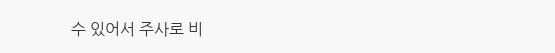수 있어서 주사로 비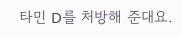타민 D를 처방해 준대요.